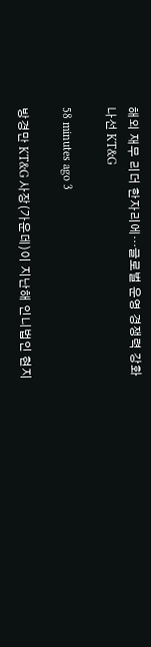해외 재무 리더 한자리에…글로벌 운영 경쟁력 강화 나선 KT&G

58 minutes ago 3

방경만 KT&G 사장(가운데)이 지난해 인니법인 현지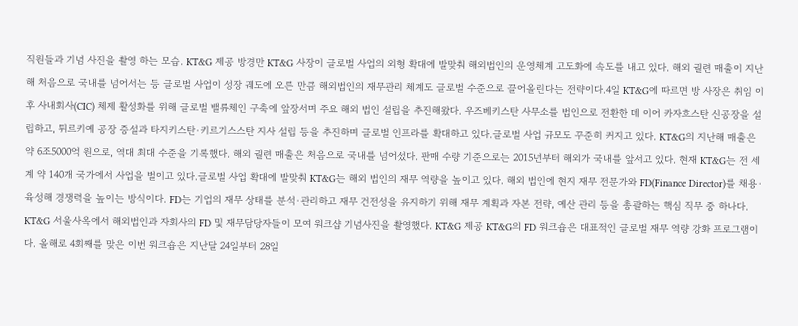직원들과 기념 사진을 촬영 하는 모습. KT&G 제공 방경만 KT&G 사장이 글로벌 사업의 외형 확대에 발맞춰 해외법인의 운영체계 고도화에 속도를 내고 있다. 해외 궐련 매출이 지난해 처음으로 국내를 넘어서는 등 글로벌 사업이 성장 궤도에 오른 만큼 해외법인의 재무관리 체계도 글로벌 수준으로 끌어올린다는 전략이다.4일 KT&G에 따르면 방 사장은 취임 이후 사내회사(CIC) 체제 활성화를 위해 글로벌 밸류체인 구축에 앞장서며 주요 해외 법인 설립을 추진해왔다. 우즈베키스탄 사무소를 법인으로 전환한 데 이어 카자흐스탄 신공장을 설립하고, 튀르키예 공장 증설과 타지키스탄·키르기스스탄 지사 설립 등을 추진하며 글로벌 인프라를 확대하고 있다.글로벌 사업 규모도 꾸준히 커지고 있다. KT&G의 지난해 매출은 약 6조5000억 원으로, 역대 최대 수준을 기록했다. 해외 궐련 매출은 처음으로 국내를 넘어섰다. 판매 수량 기준으로는 2015년부터 해외가 국내를 앞서고 있다. 현재 KT&G는 전 세계 약 140개 국가에서 사업을 벌이고 있다.글로벌 사업 확대에 발맞춰 KT&G는 해외 법인의 재무 역량을 높이고 있다. 해외 법인에 현지 재무 전문가와 FD(Finance Director)를 채용·육성해 경쟁력을 높이는 방식이다. FD는 기업의 재무 상태를 분석·관리하고 재무 건전성을 유지하기 위해 재무 계획과 자본 전략, 예산 관리 등을 총괄하는 핵심 직무 중 하나다. KT&G 서울사옥에서 해외법인과 자회사의 FD 및 재무담당자들이 모여 워크샵 기념사진을 촬영했다. KT&G 제공 KT&G의 FD 워크숍은 대표적인 글로벌 재무 역량 강화 프로그램이다. 올해로 4회째를 맞은 이번 워크숍은 지난달 24일부터 28일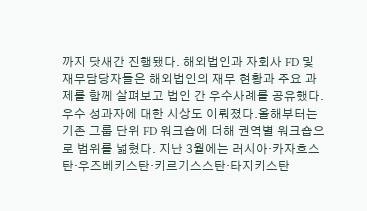까지 닷새간 진행됐다. 해외법인과 자회사 FD 및 재무담당자들은 해외법인의 재무 현황과 주요 과제를 함께 살펴보고 법인 간 우수사례를 공유했다. 우수 성과자에 대한 시상도 이뤄졌다.올해부터는 기존 그룹 단위 FD 워크숍에 더해 권역별 워크숍으로 범위를 넓혔다. 지난 3월에는 러시아·카자흐스탄·우즈베키스탄·키르기스스탄·타지키스탄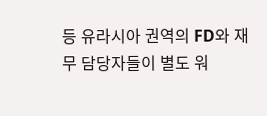등 유라시아 권역의 FD와 재무 담당자들이 별도 워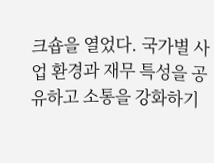크숍을 열었다. 국가별 사업 환경과 재무 특성을 공유하고 소통을 강화하기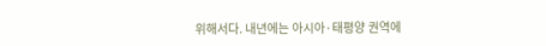위해서다. 내년에는 아시아·태평양 권역에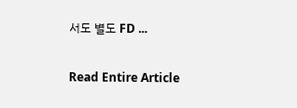서도 별도 FD ...

Read Entire Article